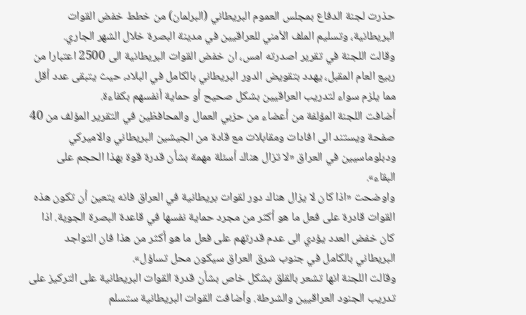حذرت لجنة الدفاع بمجلس العموم البريطاني (البرلمان) من خطط خفض القوات البريطانية، وتسليم الملف الأمني للعراقيين في مدينة البصرة خلال الشهر الجاري.
وقالت اللجنة في تقرير اصدرته امس، ان خفض القوات البريطانية الى 2500 اعتبارا من ربيع العام المقبل، يهدد بتقويض الدور البريطاني بالكامل في البلاد، حيث يتبقى عدد أقل مما يلزم سواء لتدريب العراقيين بشكل صحيح أو حماية أنفسهم بكفاءة.
أضافت اللجنة المؤلفة من أعضاء من حزبي العمال والمحافظين في التقرير المؤلف من 40 صفحة ويستند الى افادات ومقابلات مع قادة من الجيشين البريطاني والاميركي ودبلوماسيين في العراق «لا تزال هناك أسئلة مهمة بشأن قدرة قوة بهذا الحجم على البقاء».
واوضحت «اذا كان لا يزال هناك دور لقوات بريطانية في العراق فانه يتعين أن تكون هذه القوات قادرة على فعل ما هو أكثر من مجرد حماية نفسها في قاعدة البصرة الجوية. اذا كان خفض العدد يؤدي الى عدم قدرتهم على فعل ما هو أكثر من هذا فان التواجد البريطاني بالكامل في جنوب شرق العراق سيكون محل تساؤل».
وقالت اللجنة انها تشعر بالقلق بشكل خاص بشأن قدرة القوات البريطانية على التركيز على تدريب الجنود العراقيين والشرطة. وأضافت القوات البريطانية ستسلم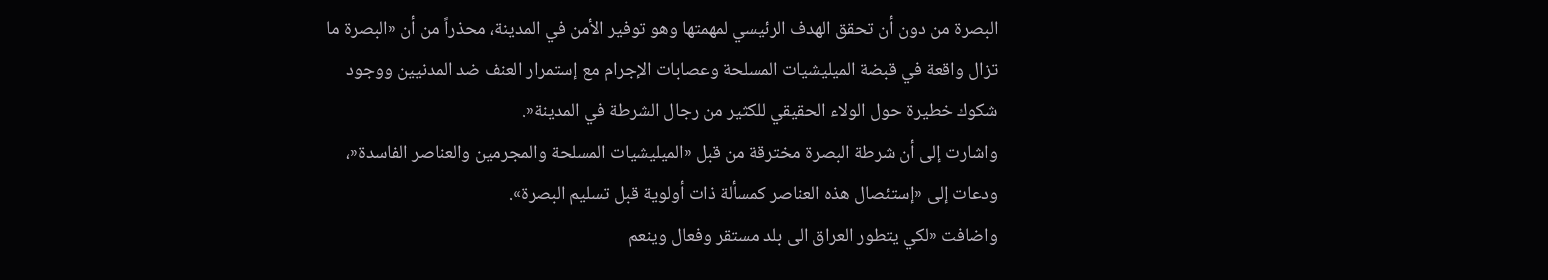البصرة من دون أن تحقق الهدف الرئيسي لمهمتها وهو توفير الأمن في المدينة، محذراً من أن «البصرة ما تزال واقعة في قبضة الميليشيات المسلحة وعصابات الإجرام مع إستمرار العنف ضد المدنيين ووجود شكوك خطيرة حول الولاء الحقيقي للكثير من رجال الشرطة في المدينة«.
واشارت إلى أن شرطة البصرة مخترقة من قبل «الميليشيات المسلحة والمجرمين والعناصر الفاسدة«، ودعات إلى «إستئصال هذه العناصر كمسألة ذات أولوية قبل تسليم البصرة».
واضافت «لكي يتطور العراق الى بلد مستقر وفعال وينعم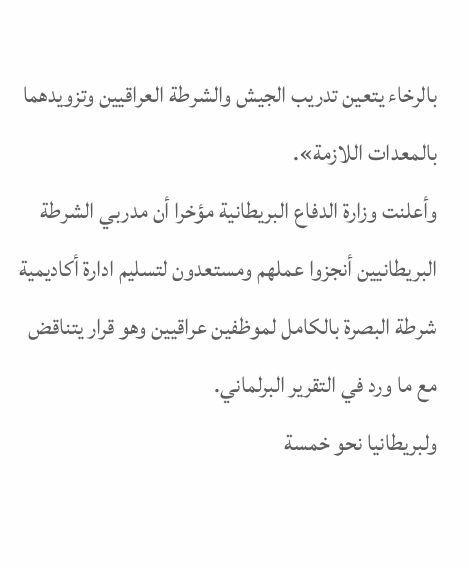بالرخاء يتعين تدريب الجيش والشرطة العراقيين وتزويدهما بالمعدات اللازمة».
وأعلنت وزارة الدفاع البريطانية مؤخرا أن مدربي الشرطة البريطانيين أنجزوا عملهم ومستعدون لتسليم ادارة أكاديمية شرطة البصرة بالكامل لموظفين عراقيين وهو قرار يتناقض مع ما ورد في التقرير البرلماني.
ولبريطانيا نحو خمسة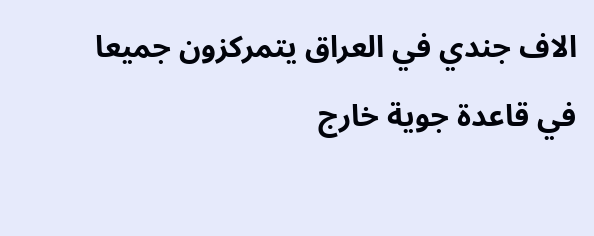الاف جندي في العراق يتمركزون جميعا في قاعدة جوية خارج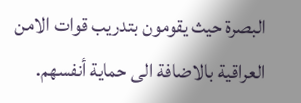البصرة حيث يقومون بتدريب قوات الامن العراقية بالاضافة الى حماية أنفسهم.